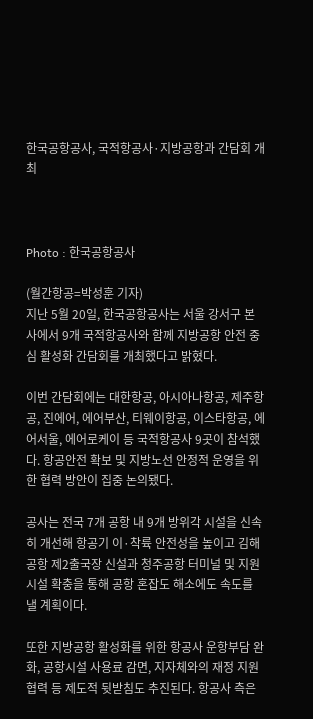한국공항공사, 국적항공사·지방공항과 간담회 개최



Photo : 한국공항공사

(월간항공=박성훈 기자)
지난 5월 20일, 한국공항공사는 서울 강서구 본사에서 9개 국적항공사와 함께 지방공항 안전 중심 활성화 간담회를 개최했다고 밝혔다.

이번 간담회에는 대한항공, 아시아나항공, 제주항공, 진에어, 에어부산, 티웨이항공, 이스타항공, 에어서울, 에어로케이 등 국적항공사 9곳이 참석했다. 항공안전 확보 및 지방노선 안정적 운영을 위한 협력 방안이 집중 논의됐다.

공사는 전국 7개 공항 내 9개 방위각 시설을 신속히 개선해 항공기 이·착륙 안전성을 높이고 김해공항 제2출국장 신설과 청주공항 터미널 및 지원시설 확충을 통해 공항 혼잡도 해소에도 속도를 낼 계획이다.

또한 지방공항 활성화를 위한 항공사 운항부담 완화, 공항시설 사용료 감면, 지자체와의 재정 지원 협력 등 제도적 뒷받침도 추진된다. 항공사 측은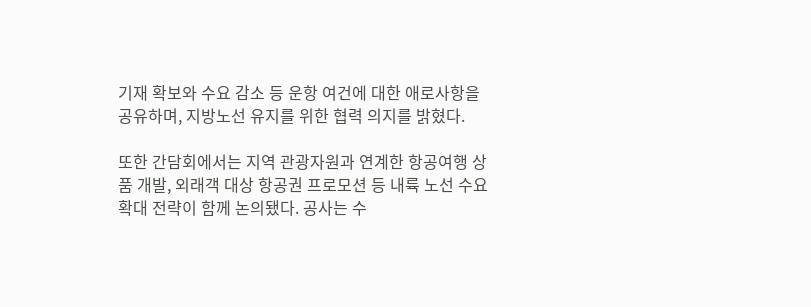기재 확보와 수요 감소 등 운항 여건에 대한 애로사항을 공유하며, 지방노선 유지를 위한 협력 의지를 밝혔다.

또한 간담회에서는 지역 관광자원과 연계한 항공여행 상품 개발, 외래객 대상 항공권 프로모션 등 내륙 노선 수요 확대 전략이 함께 논의됐다. 공사는 수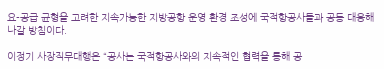요-공급 균형을 고려한 지속가능한 지방공항 운영 환경 조성에 국적항공사들과 공동 대응해 나갈 방침이다.

이정기 사장직무대행은 “공사는 국적항공사와의 지속적인 협력을 통해 공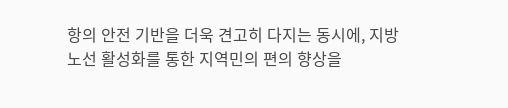항의 안전 기반을 더욱 견고히 다지는 동시에, 지방 노선 활성화를 통한 지역민의 편의 향상을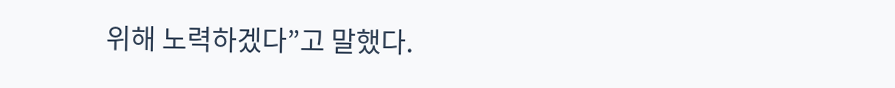위해 노력하겠다”고 말했다.